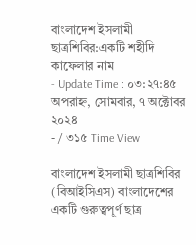বাংলাদেশ ইসলামী ছাত্রশিবির:একটি শহীদি কাফেলার নাম
- Update Time : ০৩:২৭:৪৫ অপরাহ্ন, সোমবার, ৭ অক্টোবর ২০২৪
- / ৩১৫ Time View

বাংলাদেশ ইসলামী ছাত্রশিবির (বিআইসিএস) বাংলাদেশের একটি গুরুত্বপূর্ণ ছাত্র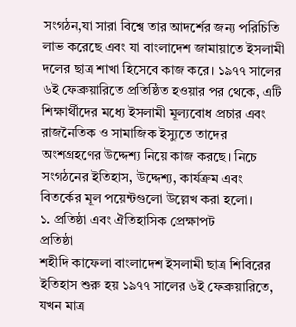সংগঠন,যা সারা বিশ্বে তার আদর্শের জন্য পরিচিতি লাভ করেছে এবং যা বাংলাদেশ জামায়াতে ইসলামী দলের ছাত্র শাখা হিসেবে কাজ করে। ১৯৭৭ সালের ৬ই ফেব্রুয়ারিতে প্রতিষ্ঠিত হওয়ার পর থেকে, এটি শিক্ষার্থীদের মধ্যে ইসলামী মূল্যবোধ প্রচার এবং রাজনৈতিক ও সামাজিক ইস্যুতে তাদের অংশগ্রহণের উদ্দেশ্য নিয়ে কাজ করছে। নিচে সংগঠনের ইতিহাস, উদ্দেশ্য, কার্যক্রম এবং বিতর্কের মূল পয়েন্টগুলো উল্লেখ করা হলো।
১. প্রতিষ্ঠা এবং ঐতিহাসিক প্রেক্ষাপট
প্রতিষ্ঠা
শহীদি কাফেলা বাংলাদেশ ইসলামী ছাত্র শিবিরের ইতিহাস শুরু হয় ১৯৭৭ সালের ৬ই ফেব্রুয়ারিতে, যখন মাত্র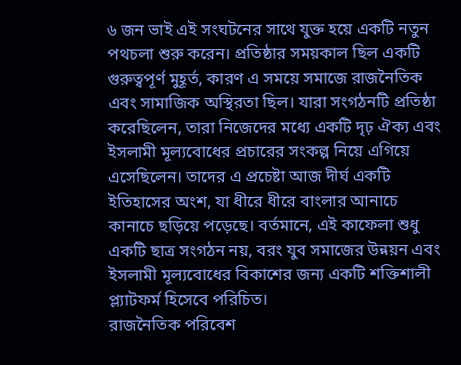৬ জন ভাই এই সংঘটনের সাথে যুক্ত হয়ে একটি নতুন পথচলা শুরু করেন। প্রতিষ্ঠার সময়কাল ছিল একটি গুরুত্বপূর্ণ মুহূর্ত, কারণ এ সময়ে সমাজে রাজনৈতিক এবং সামাজিক অস্থিরতা ছিল। যারা সংগঠনটি প্রতিষ্ঠা করেছিলেন, তারা নিজেদের মধ্যে একটি দৃঢ় ঐক্য এবং ইসলামী মূল্যবোধের প্রচারের সংকল্প নিয়ে এগিয়ে এসেছিলেন। তাদের এ প্রচেষ্টা আজ দীর্ঘ একটি ইতিহাসের অংশ, যা ধীরে ধীরে বাংলার আনাচে কানাচে ছড়িয়ে পড়েছে। বর্তমানে, এই কাফেলা শুধু একটি ছাত্র সংগঠন নয়, বরং যুব সমাজের উন্নয়ন এবং ইসলামী মূল্যবোধের বিকাশের জন্য একটি শক্তিশালী প্ল্যাটফর্ম হিসেবে পরিচিত।
রাজনৈতিক পরিবেশ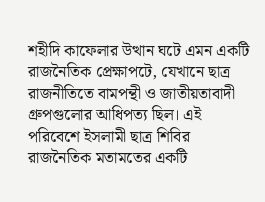শহীদি কাফেলার উত্থান ঘটে এমন একটি রাজনৈতিক প্রেক্ষাপটে, যেখানে ছাত্র রাজনীতিতে বামপন্থী ও জাতীয়তাবাদী গ্রুপগুলোর আধিপত্য ছিল। এই পরিবেশে ইসলামী ছাত্র শিবির রাজনৈতিক মতামতের একটি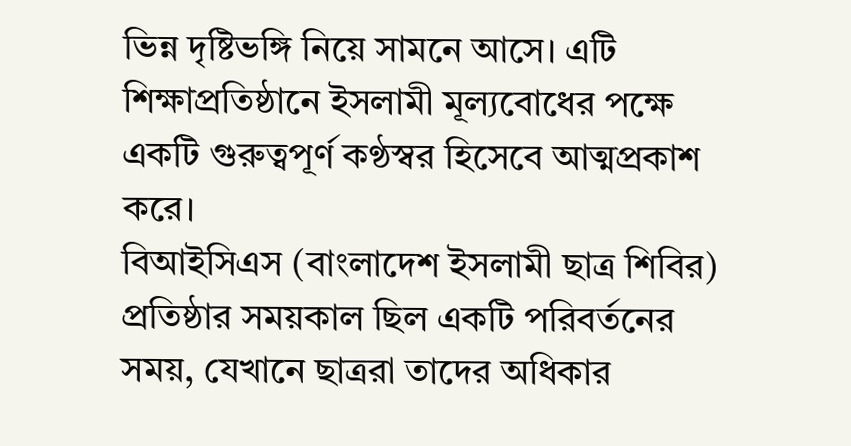ভিন্ন দৃষ্টিভঙ্গি নিয়ে সামনে আসে। এটি শিক্ষাপ্রতিষ্ঠানে ইসলামী মূল্যবোধের পক্ষে একটি গুরুত্বপূর্ণ কণ্ঠস্বর হিসেবে আত্মপ্রকাশ করে।
বিআইসিএস (বাংলাদেশ ইসলামী ছাত্র শিবির) প্রতিষ্ঠার সময়কাল ছিল একটি পরিবর্তনের সময়, যেখানে ছাত্ররা তাদের অধিকার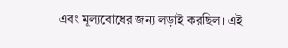এবং মূল্যবোধের জন্য লড়াই করছিল। এই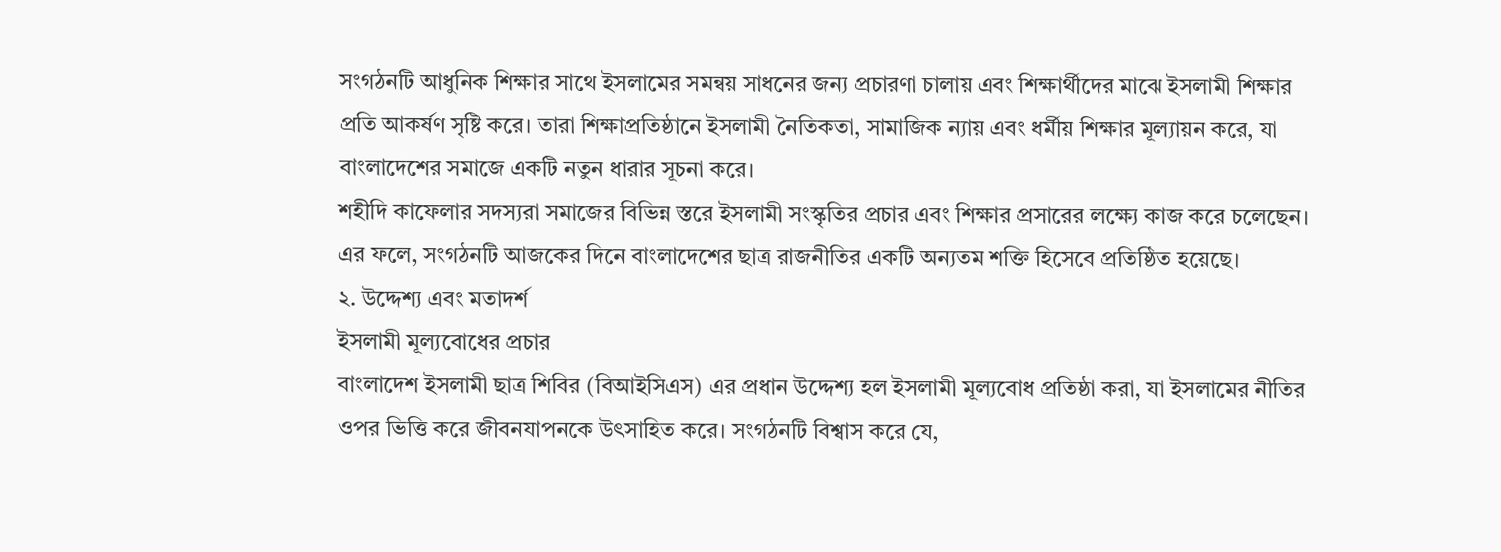সংগঠনটি আধুনিক শিক্ষার সাথে ইসলামের সমন্বয় সাধনের জন্য প্রচারণা চালায় এবং শিক্ষার্থীদের মাঝে ইসলামী শিক্ষার প্রতি আকর্ষণ সৃষ্টি করে। তারা শিক্ষাপ্রতিষ্ঠানে ইসলামী নৈতিকতা, সামাজিক ন্যায় এবং ধর্মীয় শিক্ষার মূল্যায়ন করে, যা বাংলাদেশের সমাজে একটি নতুন ধারার সূচনা করে।
শহীদি কাফেলার সদস্যরা সমাজের বিভিন্ন স্তরে ইসলামী সংস্কৃতির প্রচার এবং শিক্ষার প্রসারের লক্ষ্যে কাজ করে চলেছেন। এর ফলে, সংগঠনটি আজকের দিনে বাংলাদেশের ছাত্র রাজনীতির একটি অন্যতম শক্তি হিসেবে প্রতিষ্ঠিত হয়েছে।
২. উদ্দেশ্য এবং মতাদর্শ
ইসলামী মূল্যবোধের প্রচার
বাংলাদেশ ইসলামী ছাত্র শিবির (বিআইসিএস) এর প্রধান উদ্দেশ্য হল ইসলামী মূল্যবোধ প্রতিষ্ঠা করা, যা ইসলামের নীতির ওপর ভিত্তি করে জীবনযাপনকে উৎসাহিত করে। সংগঠনটি বিশ্বাস করে যে,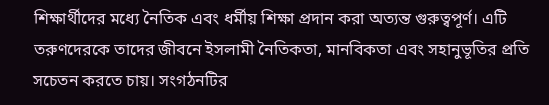শিক্ষার্থীদের মধ্যে নৈতিক এবং ধর্মীয় শিক্ষা প্রদান করা অত্যন্ত গুরুত্বপূর্ণ। এটি তরুণদেরকে তাদের জীবনে ইসলামী নৈতিকতা, মানবিকতা এবং সহানুভূতির প্রতি সচেতন করতে চায়। সংগঠনটির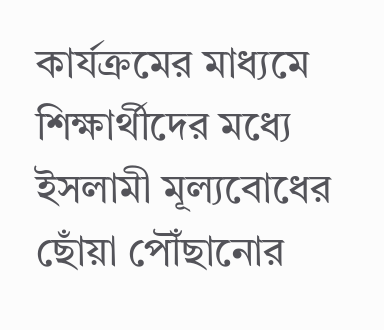কার্যক্রমের মাধ্যমে শিক্ষার্থীদের মধ্যে ইসলামী মূল্যবোধের ছোঁয়া পৌঁছানোর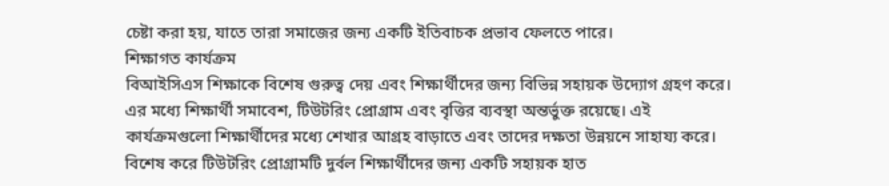চেষ্টা করা হয়, যাতে তারা সমাজের জন্য একটি ইতিবাচক প্রভাব ফেলতে পারে।
শিক্ষাগত কার্যক্রম
বিআইসিএস শিক্ষাকে বিশেষ গুরুত্ব দেয় এবং শিক্ষার্থীদের জন্য বিভিন্ন সহায়ক উদ্যোগ গ্রহণ করে। এর মধ্যে শিক্ষার্থী সমাবেশ, টিউটরিং প্রোগ্রাম এবং বৃত্তির ব্যবস্থা অন্তর্ভুক্ত রয়েছে। এই কার্যক্রমগুলো শিক্ষার্থীদের মধ্যে শেখার আগ্রহ বাড়াতে এবং তাদের দক্ষতা উন্নয়নে সাহায্য করে। বিশেষ করে টিউটরিং প্রোগ্রামটি দুর্বল শিক্ষার্থীদের জন্য একটি সহায়ক হাত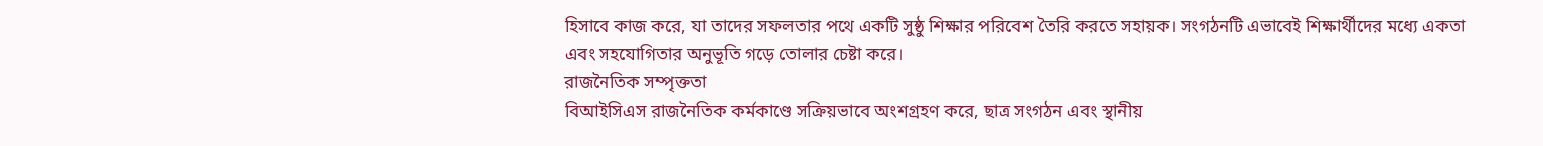হিসাবে কাজ করে, যা তাদের সফলতার পথে একটি সুষ্ঠু শিক্ষার পরিবেশ তৈরি করতে সহায়ক। সংগঠনটি এভাবেই শিক্ষার্থীদের মধ্যে একতা এবং সহযোগিতার অনুভূতি গড়ে তোলার চেষ্টা করে।
রাজনৈতিক সম্পৃক্ততা
বিআইসিএস রাজনৈতিক কর্মকাণ্ডে সক্রিয়ভাবে অংশগ্রহণ করে, ছাত্র সংগঠন এবং স্থানীয়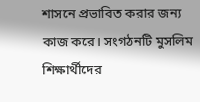শাসনে প্রভাবিত করার জন্য কাজ করে। সংগঠনটি মুসলিম শিক্ষার্থীদের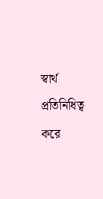স্বার্থ প্রতিনিধিত্ব করে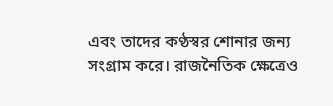এবং তাদের কণ্ঠস্বর শোনার জন্য সংগ্রাম করে। রাজনৈতিক ক্ষেত্রেও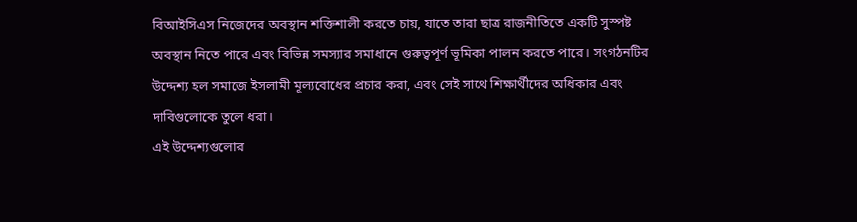বিআইসিএস নিজেদের অবস্থান শক্তিশালী করতে চায়, যাতে তারা ছাত্র রাজনীতিতে একটি সুস্পষ্ট অবস্থান নিতে পারে এবং বিভিন্ন সমস্যার সমাধানে গুরুত্বপূর্ণ ভূমিকা পালন করতে পারে। সংগঠনটির উদ্দেশ্য হল সমাজে ইসলামী মূল্যবোধের প্রচার করা, এবং সেই সাথে শিক্ষার্থীদের অধিকার এবং দাবিগুলোকে তুলে ধরা।
এই উদ্দেশ্যগুলোর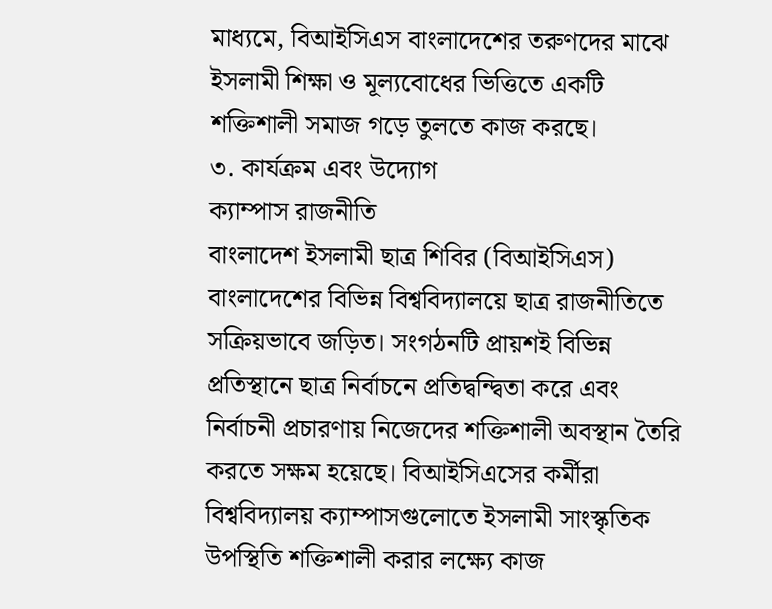মাধ্যমে, বিআইসিএস বাংলাদেশের তরুণদের মাঝে ইসলামী শিক্ষা ও মূল্যবোধের ভিত্তিতে একটি শক্তিশালী সমাজ গড়ে তুলতে কাজ করছে।
৩. কার্যক্রম এবং উদ্যোগ
ক্যাম্পাস রাজনীতি
বাংলাদেশ ইসলামী ছাত্র শিবির (বিআইসিএস) বাংলাদেশের বিভিন্ন বিশ্ববিদ্যালয়ে ছাত্র রাজনীতিতে সক্রিয়ভাবে জড়িত। সংগঠনটি প্রায়শই বিভিন্ন প্রতিস্থানে ছাত্র নির্বাচনে প্রতিদ্বন্দ্বিতা করে এবং নির্বাচনী প্রচারণায় নিজেদের শক্তিশালী অবস্থান তৈরি করতে সক্ষম হয়েছে। বিআইসিএসের কর্মীরা বিশ্ববিদ্যালয় ক্যাম্পাসগুলোতে ইসলামী সাংস্কৃতিক উপস্থিতি শক্তিশালী করার লক্ষ্যে কাজ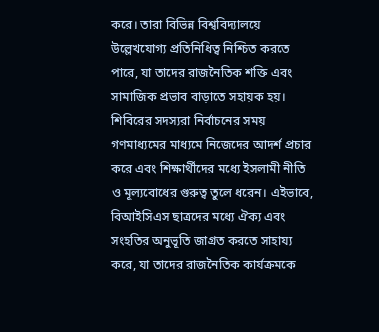করে। তারা বিভিন্ন বিশ্ববিদ্যালয়ে উল্লেখযোগ্য প্রতিনিধিত্ব নিশ্চিত করতে পারে, যা তাদের রাজনৈতিক শক্তি এবং সামাজিক প্রভাব বাড়াতে সহায়ক হয়।
শিবিরের সদস্যরা নির্বাচনের সময় গণমাধ্যমের মাধ্যমে নিজেদের আদর্শ প্রচার করে এবং শিক্ষার্থীদের মধ্যে ইসলামী নীতি ও মূল্যবোধের গুরুত্ব তুলে ধরেন। এইভাবে, বিআইসিএস ছাত্রদের মধ্যে ঐক্য এবং সংহতির অনুভূতি জাগ্রত করতে সাহায্য করে, যা তাদের রাজনৈতিক কার্যক্রমকে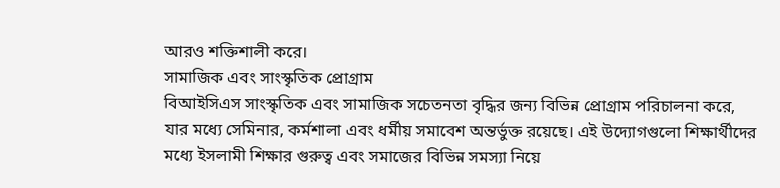আরও শক্তিশালী করে।
সামাজিক এবং সাংস্কৃতিক প্রোগ্রাম
বিআইসিএস সাংস্কৃতিক এবং সামাজিক সচেতনতা বৃদ্ধির জন্য বিভিন্ন প্রোগ্রাম পরিচালনা করে, যার মধ্যে সেমিনার, কর্মশালা এবং ধর্মীয় সমাবেশ অন্তর্ভুক্ত রয়েছে। এই উদ্যোগগুলো শিক্ষার্থীদের মধ্যে ইসলামী শিক্ষার গুরুত্ব এবং সমাজের বিভিন্ন সমস্যা নিয়ে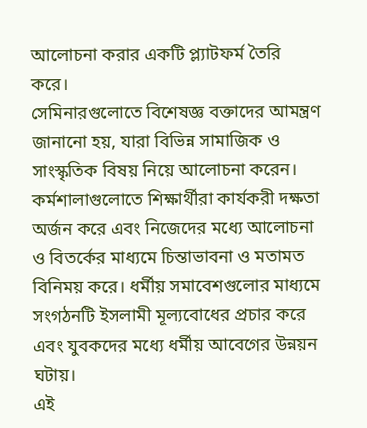আলোচনা করার একটি প্ল্যাটফর্ম তৈরি করে।
সেমিনারগুলোতে বিশেষজ্ঞ বক্তাদের আমন্ত্রণ জানানো হয়, যারা বিভিন্ন সামাজিক ও সাংস্কৃতিক বিষয় নিয়ে আলোচনা করেন। কর্মশালাগুলোতে শিক্ষার্থীরা কার্যকরী দক্ষতা অর্জন করে এবং নিজেদের মধ্যে আলোচনা ও বিতর্কের মাধ্যমে চিন্তাভাবনা ও মতামত বিনিময় করে। ধর্মীয় সমাবেশগুলোর মাধ্যমে সংগঠনটি ইসলামী মূল্যবোধের প্রচার করে এবং যুবকদের মধ্যে ধর্মীয় আবেগের উন্নয়ন ঘটায়।
এই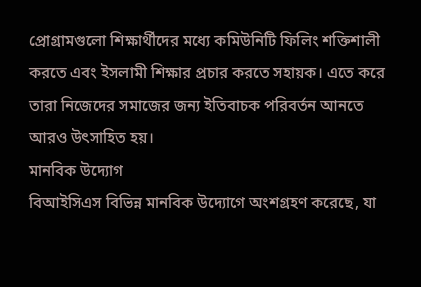প্রোগ্রামগুলো শিক্ষার্থীদের মধ্যে কমিউনিটি ফিলিং শক্তিশালী করতে এবং ইসলামী শিক্ষার প্রচার করতে সহায়ক। এতে করে তারা নিজেদের সমাজের জন্য ইতিবাচক পরিবর্তন আনতে আরও উৎসাহিত হয়।
মানবিক উদ্যোগ
বিআইসিএস বিভিন্ন মানবিক উদ্যোগে অংশগ্রহণ করেছে, যা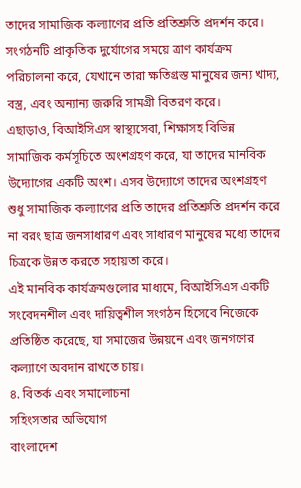তাদের সামাজিক কল্যাণের প্রতি প্রতিশ্রুতি প্রদর্শন করে। সংগঠনটি প্রাকৃতিক দুর্যোগের সময়ে ত্রাণ কার্যক্রম পরিচালনা করে, যেখানে তারা ক্ষতিগ্রস্ত মানুষের জন্য খাদ্য, বস্ত্র, এবং অন্যান্য জরুরি সামগ্রী বিতরণ করে।
এছাড়াও, বিআইসিএস স্বাস্থ্যসেবা, শিক্ষাসহ বিভিন্ন সামাজিক কর্মসূচিতে অংশগ্রহণ করে, যা তাদের মানবিক উদ্যোগের একটি অংশ। এসব উদ্যোগে তাদের অংশগ্রহণ শুধু সামাজিক কল্যাণের প্রতি তাদের প্রতিশ্রুতি প্রদর্শন করে না বরং ছাত্র জনসাধারণ এবং সাধারণ মানুষের মধ্যে তাদের চিত্রকে উন্নত করতে সহায়তা করে।
এই মানবিক কার্যক্রমগুলোর মাধ্যমে, বিআইসিএস একটি সংবেদনশীল এবং দায়িত্বশীল সংগঠন হিসেবে নিজেকে প্রতিষ্ঠিত করেছে, যা সমাজের উন্নয়নে এবং জনগণের কল্যাণে অবদান রাখতে চায়।
৪. বিতর্ক এবং সমালোচনা
সহিংসতার অভিযোগ
বাংলাদেশ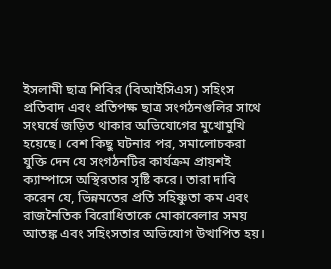ইসলামী ছাত্র শিবির (বিআইসিএস) সহিংস প্রতিবাদ এবং প্রতিপক্ষ ছাত্র সংগঠনগুলির সাথে সংঘর্ষে জড়িত থাকার অভিযোগের মুখোমুখি হয়েছে। বেশ কিছু ঘটনার পর, সমালোচকরা যুক্তি দেন যে সংগঠনটির কার্যক্রম প্রায়শই ক্যাম্পাসে অস্থিরতার সৃষ্টি করে। তারা দাবি করেন যে, ভিন্নমতের প্রতি সহিষ্ণুতা কম এবং রাজনৈতিক বিরোধিতাকে মোকাবেলার সময় আতঙ্ক এবং সহিংসতার অভিযোগ উত্থাপিত হয়।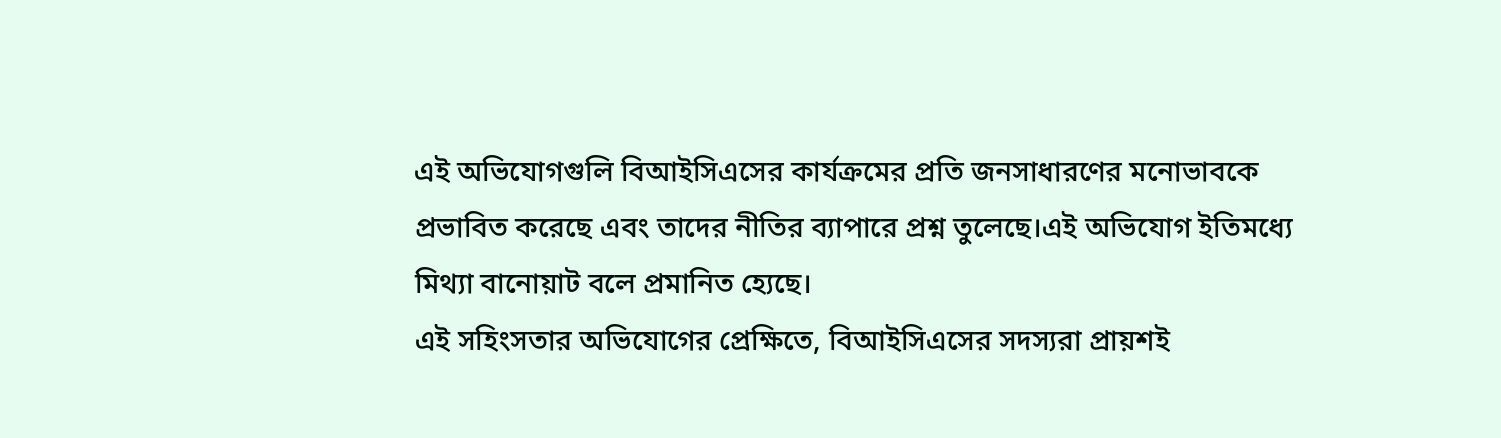এই অভিযোগগুলি বিআইসিএসের কার্যক্রমের প্রতি জনসাধারণের মনোভাবকে প্রভাবিত করেছে এবং তাদের নীতির ব্যাপারে প্রশ্ন তুলেছে।এই অভিযোগ ইতিমধ্যে মিথ্যা বানোয়াট বলে প্রমানিত হ্যেছে।
এই সহিংসতার অভিযোগের প্রেক্ষিতে, বিআইসিএসের সদস্যরা প্রায়শই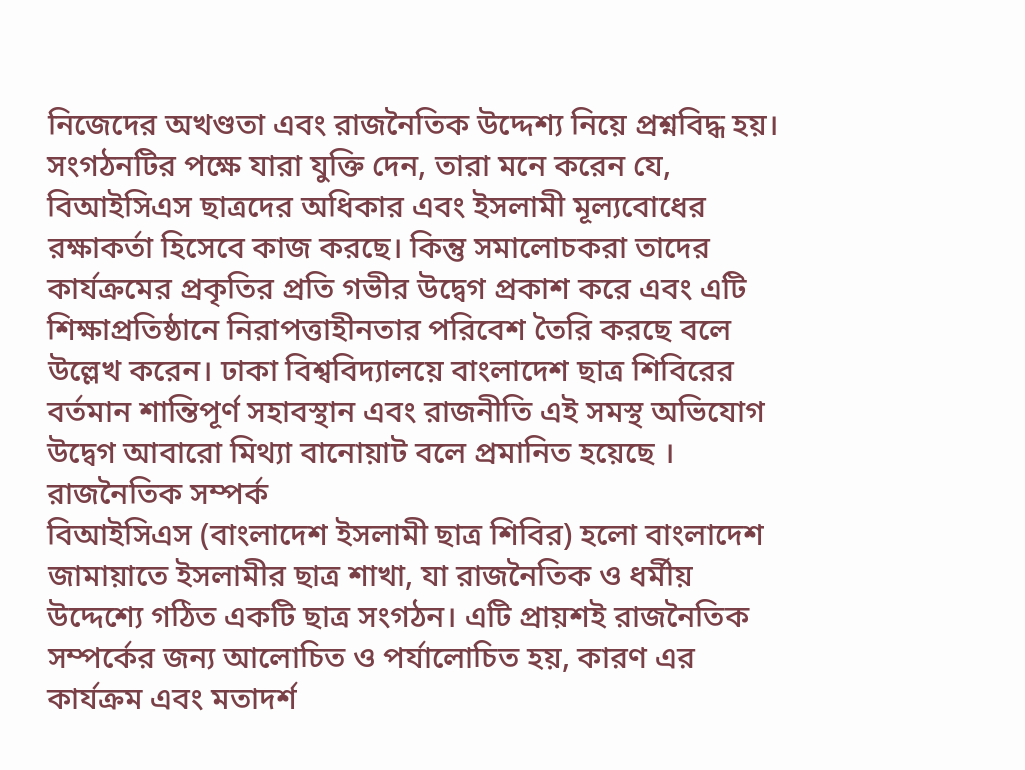নিজেদের অখণ্ডতা এবং রাজনৈতিক উদ্দেশ্য নিয়ে প্রশ্নবিদ্ধ হয়। সংগঠনটির পক্ষে যারা যুক্তি দেন, তারা মনে করেন যে, বিআইসিএস ছাত্রদের অধিকার এবং ইসলামী মূল্যবোধের রক্ষাকর্তা হিসেবে কাজ করছে। কিন্তু সমালোচকরা তাদের কার্যক্রমের প্রকৃতির প্রতি গভীর উদ্বেগ প্রকাশ করে এবং এটি শিক্ষাপ্রতিষ্ঠানে নিরাপত্তাহীনতার পরিবেশ তৈরি করছে বলে উল্লেখ করেন। ঢাকা বিশ্ববিদ্যালয়ে বাংলাদেশ ছাত্র শিবিরের বর্তমান শান্তিপূর্ণ সহাবস্থান এবং রাজনীতি এই সমস্থ অভিযোগ উদ্বেগ আবারো মিথ্যা বানোয়াট বলে প্রমানিত হয়েছে ।
রাজনৈতিক সম্পর্ক
বিআইসিএস (বাংলাদেশ ইসলামী ছাত্র শিবির) হলো বাংলাদেশ জামায়াতে ইসলামীর ছাত্র শাখা, যা রাজনৈতিক ও ধর্মীয় উদ্দেশ্যে গঠিত একটি ছাত্র সংগঠন। এটি প্রায়শই রাজনৈতিক সম্পর্কের জন্য আলোচিত ও পর্যালোচিত হয়, কারণ এর কার্যক্রম এবং মতাদর্শ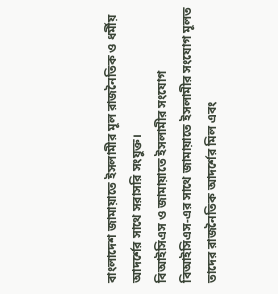বাংলাদেশ জামায়াতে ইসলামীর মূল রাজনৈতিক ও ধর্মীয় আদর্শের সাথে সরাসরি সংযুক্ত।
বিআইসিএস ও জামায়াতে ইসলামীর সংযোগ
বিআইসিএস-এর সাথে জামায়াতে ইসলামীর সংযোগ মূলত তাদের রাজনৈতিক আদর্শের মিল এবং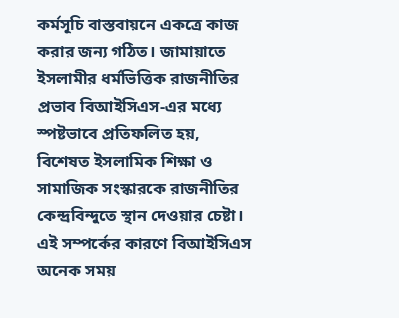কর্মসূচি বাস্তবায়নে একত্রে কাজ করার জন্য গঠিত। জামায়াতে ইসলামীর ধর্মভিত্তিক রাজনীতির প্রভাব বিআইসিএস-এর মধ্যে স্পষ্টভাবে প্রতিফলিত হয়, বিশেষত ইসলামিক শিক্ষা ও সামাজিক সংস্কারকে রাজনীতির কেন্দ্রবিন্দুতে স্থান দেওয়ার চেষ্টা। এই সম্পর্কের কারণে বিআইসিএস অনেক সময়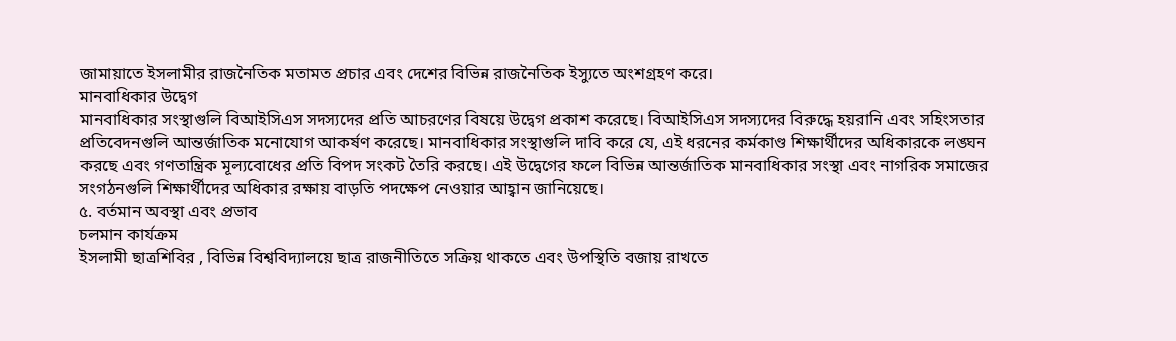জামায়াতে ইসলামীর রাজনৈতিক মতামত প্রচার এবং দেশের বিভিন্ন রাজনৈতিক ইস্যুতে অংশগ্রহণ করে।
মানবাধিকার উদ্বেগ
মানবাধিকার সংস্থাগুলি বিআইসিএস সদস্যদের প্রতি আচরণের বিষয়ে উদ্বেগ প্রকাশ করেছে। বিআইসিএস সদস্যদের বিরুদ্ধে হয়রানি এবং সহিংসতার প্রতিবেদনগুলি আন্তর্জাতিক মনোযোগ আকর্ষণ করেছে। মানবাধিকার সংস্থাগুলি দাবি করে যে, এই ধরনের কর্মকাণ্ড শিক্ষার্থীদের অধিকারকে লঙ্ঘন করছে এবং গণতান্ত্রিক মূল্যবোধের প্রতি বিপদ সংকট তৈরি করছে। এই উদ্বেগের ফলে বিভিন্ন আন্তর্জাতিক মানবাধিকার সংস্থা এবং নাগরিক সমাজের সংগঠনগুলি শিক্ষার্থীদের অধিকার রক্ষায় বাড়তি পদক্ষেপ নেওয়ার আহ্বান জানিয়েছে।
৫. বর্তমান অবস্থা এবং প্রভাব
চলমান কার্যক্রম
ইসলামী ছাত্রশিবির , বিভিন্ন বিশ্ববিদ্যালয়ে ছাত্র রাজনীতিতে সক্রিয় থাকতে এবং উপস্থিতি বজায় রাখতে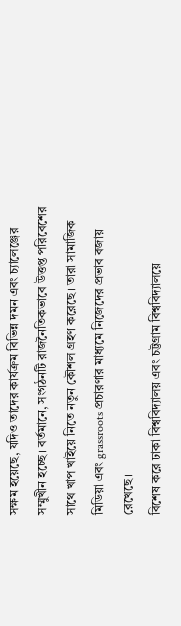সক্ষম হয়েছে, যদিও তাদের কার্যক্রম বিভিন্ন দমন এবং চ্যালেঞ্জের সম্মুখীন হচ্ছে। বর্তমানে, সংগঠনটি রাজনৈতিকভাবে উত্তপ্ত পরিবেশের সাথে খাপ খাইয়ে নিতে নতুন কৌশল গ্রহণ করেছে। তারা সামাজিক মিডিয়া এবং grassroots প্রচারণার মাধ্যমে নিজেদের প্রভাব বজায় রেখেছে।
বিশেষ করে ঢাকা বিশ্ববিদ্যালয় এবং চট্টগ্রাম বিশ্ববিদ্যালয়ে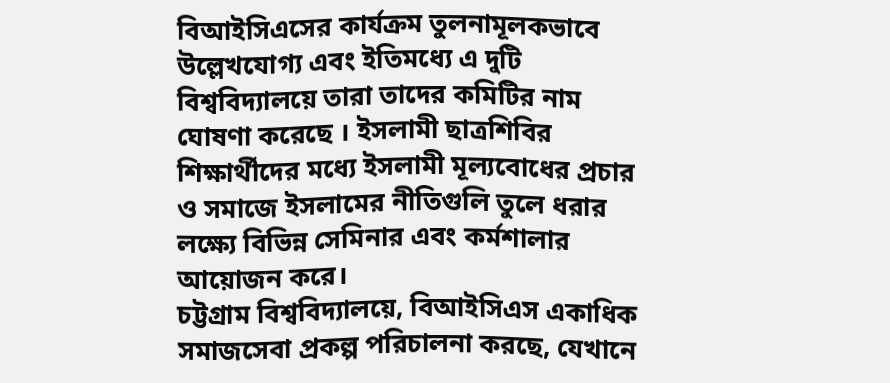বিআইসিএসের কার্যক্রম তুলনামূলকভাবে উল্লেখযোগ্য এবং ইতিমধ্যে এ দুটি বিশ্ববিদ্যালয়ে তারা তাদের কমিটির নাম ঘোষণা করেছে । ইসলামী ছাত্রশিবির শিক্ষার্থীদের মধ্যে ইসলামী মূল্যবোধের প্রচার ও সমাজে ইসলামের নীতিগুলি তুলে ধরার লক্ষ্যে বিভিন্ন সেমিনার এবং কর্মশালার আয়োজন করে।
চট্টগ্রাম বিশ্ববিদ্যালয়ে, বিআইসিএস একাধিক সমাজসেবা প্রকল্প পরিচালনা করছে, যেখানে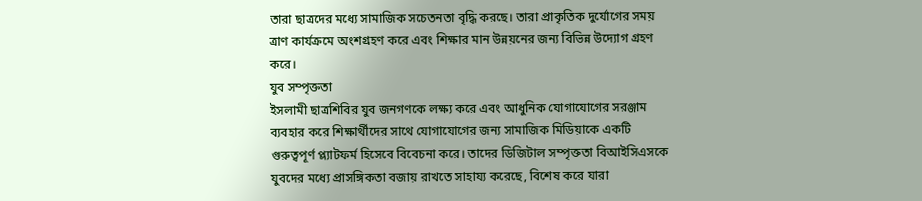তারা ছাত্রদের মধ্যে সামাজিক সচেতনতা বৃদ্ধি করছে। তারা প্রাকৃতিক দুর্যোগের সময় ত্রাণ কার্যক্রমে অংশগ্রহণ করে এবং শিক্ষার মান উন্নয়নের জন্য বিভিন্ন উদ্যোগ গ্রহণ করে।
যুব সম্পৃক্ততা
ইসলামী ছাত্রশিবির যুব জনগণকে লক্ষ্য করে এবং আধুনিক যোগাযোগের সরঞ্জাম ব্যবহার করে শিক্ষার্থীদের সাথে যোগাযোগের জন্য সামাজিক মিডিয়াকে একটি গুরুত্বপূর্ণ প্ল্যাটফর্ম হিসেবে বিবেচনা করে। তাদের ডিজিটাল সম্পৃক্ততা বিআইসিএসকে যুবদের মধ্যে প্রাসঙ্গিকতা বজায় রাখতে সাহায্য করেছে, বিশেষ করে যারা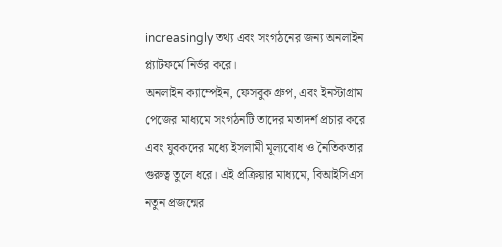increasingly তথ্য এবং সংগঠনের জন্য অনলাইন প্ল্যাটফর্মে নির্ভর করে।
অনলাইন ক্যাম্পেইন, ফেসবুক গ্রুপ, এবং ইনস্টাগ্রাম পেজের মাধ্যমে সংগঠনটি তাদের মতাদর্শ প্রচার করে এবং যুবকদের মধ্যে ইসলামী মূল্যবোধ ও নৈতিকতার গুরুত্ব তুলে ধরে। এই প্রক্রিয়ার মাধ্যমে, বিআইসিএস নতুন প্রজন্মের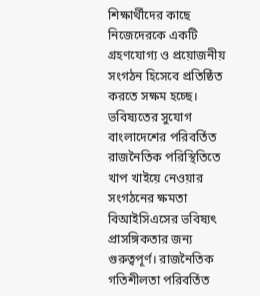শিক্ষার্থীদের কাছে নিজেদেরকে একটি গ্রহণযোগ্য ও প্রয়োজনীয় সংগঠন হিসেবে প্রতিষ্ঠিত করতে সক্ষম হচ্ছে।
ভবিষ্যতের সুযোগ
বাংলাদেশের পরিবর্তিত রাজনৈতিক পরিস্থিতিতে খাপ খাইয়ে নেওয়ার সংগঠনের ক্ষমতা বিআইসিএসের ভবিষ্যৎ প্রাসঙ্গিকতার জন্য গুরুত্বপূর্ণ। রাজনৈতিক গতিশীলতা পরিবর্তিত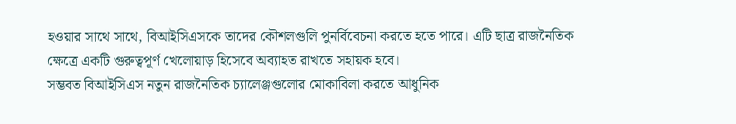হওয়ার সাথে সাথে, বিআইসিএসকে তাদের কৌশলগুলি পুনর্বিবেচনা করতে হতে পারে। এটি ছাত্র রাজনৈতিক ক্ষেত্রে একটি গুরুত্বপূর্ণ খেলোয়াড় হিসেবে অব্যাহত রাখতে সহায়ক হবে।
সম্ভবত বিআইসিএস নতুন রাজনৈতিক চ্যালেঞ্জগুলোর মোকাবিলা করতে আধুনিক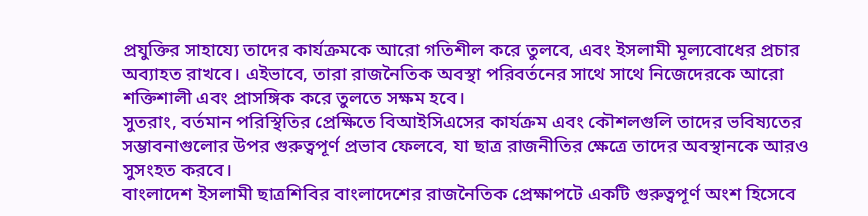প্রযুক্তির সাহায্যে তাদের কার্যক্রমকে আরো গতিশীল করে তুলবে, এবং ইসলামী মূল্যবোধের প্রচার অব্যাহত রাখবে। এইভাবে, তারা রাজনৈতিক অবস্থা পরিবর্তনের সাথে সাথে নিজেদেরকে আরো শক্তিশালী এবং প্রাসঙ্গিক করে তুলতে সক্ষম হবে।
সুতরাং, বর্তমান পরিস্থিতির প্রেক্ষিতে বিআইসিএসের কার্যক্রম এবং কৌশলগুলি তাদের ভবিষ্যতের সম্ভাবনাগুলোর উপর গুরুত্বপূর্ণ প্রভাব ফেলবে, যা ছাত্র রাজনীতির ক্ষেত্রে তাদের অবস্থানকে আরও সুসংহত করবে।
বাংলাদেশ ইসলামী ছাত্রশিবির বাংলাদেশের রাজনৈতিক প্রেক্ষাপটে একটি গুরুত্বপূর্ণ অংশ হিসেবে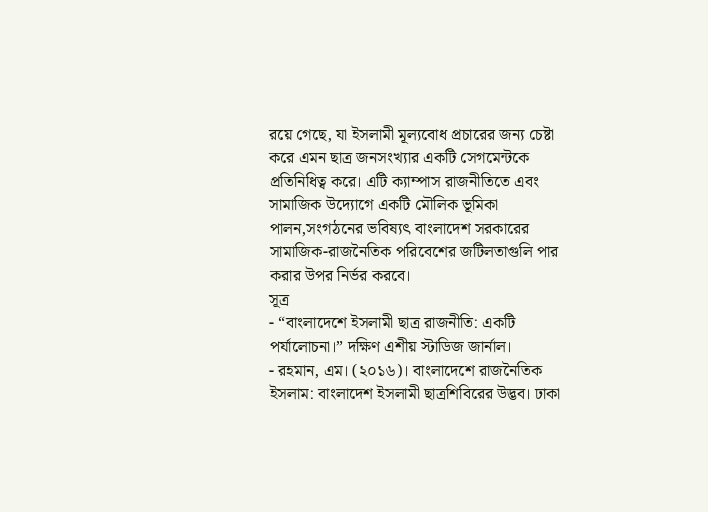রয়ে গেছে, যা ইসলামী মূল্যবোধ প্রচারের জন্য চেষ্টা করে এমন ছাত্র জনসংখ্যার একটি সেগমেন্টকে প্রতিনিধিত্ব করে। এটি ক্যাম্পাস রাজনীতিতে এবং সামাজিক উদ্যোগে একটি মৌলিক ভূমিকা পালন,সংগঠনের ভবিষ্যৎ বাংলাদেশ সরকারের সামাজিক-রাজনৈতিক পরিবেশের জটিলতাগুলি পার করার উপর নির্ভর করবে।
সূত্র
- “বাংলাদেশে ইসলামী ছাত্র রাজনীতি: একটি পর্যালোচনা।” দক্ষিণ এশীয় স্টাডিজ জার্নাল।
- রহমান, এম। (২০১৬)। বাংলাদেশে রাজনৈতিক ইসলাম: বাংলাদেশ ইসলামী ছাত্রশিবিরের উদ্ভব। ঢাকা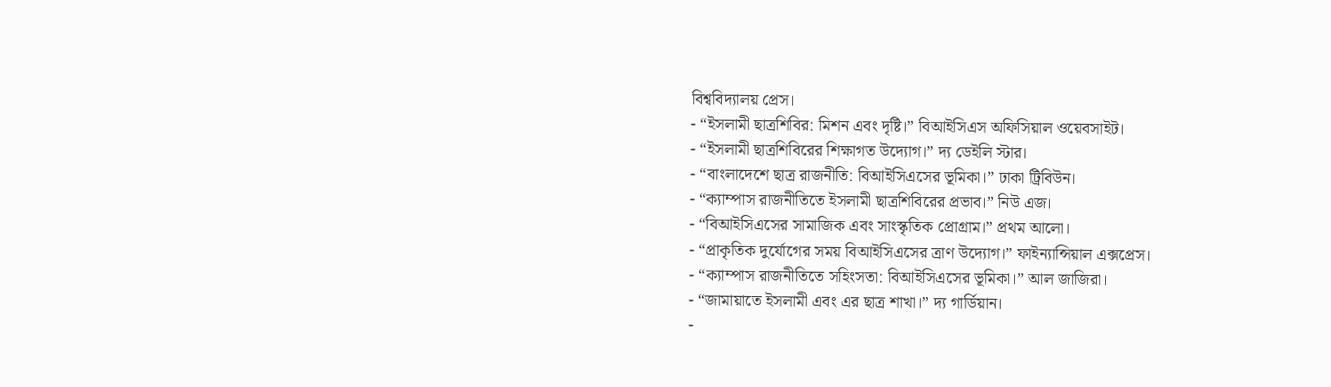বিশ্ববিদ্যালয় প্রেস।
- “ইসলামী ছাত্রশিবির: মিশন এবং দৃষ্টি।” বিআইসিএস অফিসিয়াল ওয়েবসাইট।
- “ইসলামী ছাত্রশিবিরের শিক্ষাগত উদ্যোগ।” দ্য ডেইলি স্টার।
- “বাংলাদেশে ছাত্র রাজনীতি: বিআইসিএসের ভূমিকা।” ঢাকা ট্রিবিউন।
- “ক্যাম্পাস রাজনীতিতে ইসলামী ছাত্রশিবিরের প্রভাব।” নিউ এজ।
- “বিআইসিএসের সামাজিক এবং সাংস্কৃতিক প্রোগ্রাম।” প্রথম আলো।
- “প্রাকৃতিক দুর্যোগের সময় বিআইসিএসের ত্রাণ উদ্যোগ।” ফাইন্যান্সিয়াল এক্সপ্রেস।
- “ক্যাম্পাস রাজনীতিতে সহিংসতা: বিআইসিএসের ভূমিকা।” আল জাজিরা।
- “জামায়াতে ইসলামী এবং এর ছাত্র শাখা।” দ্য গার্ডিয়ান।
-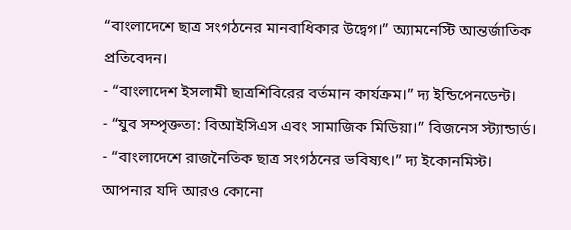“বাংলাদেশে ছাত্র সংগঠনের মানবাধিকার উদ্বেগ।” অ্যামনেস্টি আন্তর্জাতিক প্রতিবেদন।
- “বাংলাদেশ ইসলামী ছাত্রশিবিরের বর্তমান কার্যক্রম।” দ্য ইন্ডিপেনডেন্ট।
- “যুব সম্পৃক্ততা: বিআইসিএস এবং সামাজিক মিডিয়া।” বিজনেস স্ট্যান্ডার্ড।
- “বাংলাদেশে রাজনৈতিক ছাত্র সংগঠনের ভবিষ্যৎ।” দ্য ইকোনমিস্ট।
আপনার যদি আরও কোনো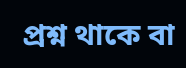প্রশ্ন থাকে বা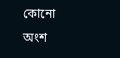কোনো অংশ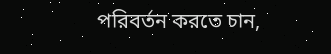পরিবর্তন করতে চান,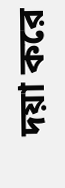দয়া করে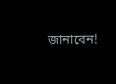জানাবেন!